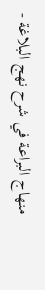منهاج البراعة في شرح نهج البلاغة -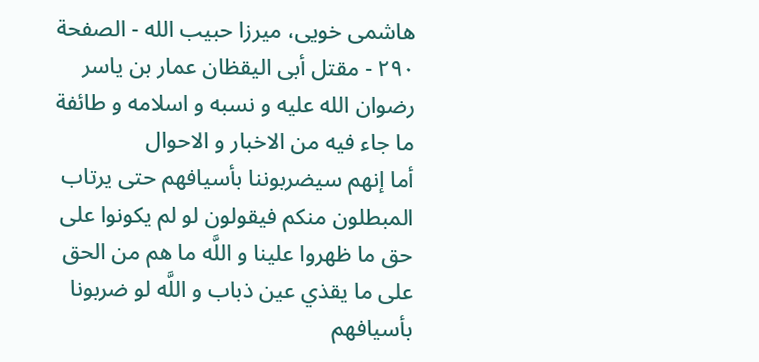هاشمى خويى، ميرزا حبيب الله - الصفحة ٢٩٠ - مقتل أبى اليقظان عمار بن ياسر رضوان الله عليه و نسبه و اسلامه و طائفة ما جاء فيه من الاخبار و الاحوال
أما إنهم سيضربوننا بأسيافهم حتى يرتاب المبطلون منكم فيقولون لو لم يكونوا على حق ما ظهروا علينا و اللَّه ما هم من الحق على ما يقذي عين ذباب و اللَّه لو ضربونا بأسيافهم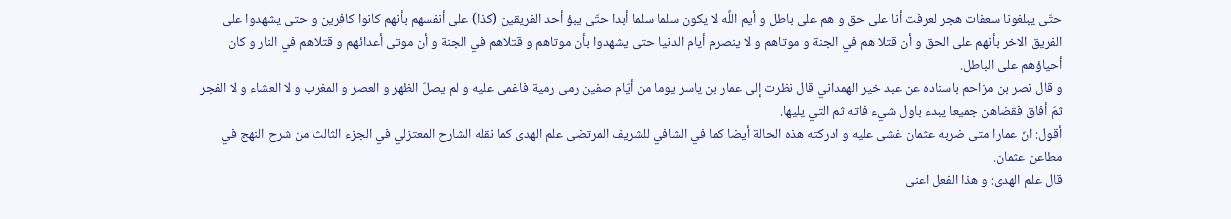حتّى يبلغونا سعفات هجر لعرفت أنا على حق و هم على باطل و أيم اللَّه لا يكون سلما سلما أبدا حتّى يبؤ أحد الفريقين (كذا) على أنفسهم بأنهم كانوا كافرين و حتى يشهدوا على الفريق الاخر بأنهم على الحق و أن قتلا هم في الجنة و موتاهم و لا ينصرم أيام الدنيا حتى يشهدوا بأن موتاهم و قتلاهم في الجنة و أن موتى أعدائهم و قتلاهم في النار و كان أحياؤهم على الباطل.
و قال نصر بن مزاحم باسناده عن عبد خير الهمداني قال نظرت إلى عمار بن ياسر يوما من أيّام صفين رمى رمية فاغمى عليه و لم يصلّ الظهر و العصر و المغرب و لا العشاء و لا الفجر ثمّ أفاق فقضاهن جميعا يبدء باول شيء فاته ثم التي يليها.
أقول: انّ عمارا متى ضربه عثمان غشى عليه و ادركته هذه الحالة أيضا كما في الشافي للشريف المرتضى علم الهدى كما نقله الشارح المعتزلي في الجزء الثالث من شرح النهج في مطاعن عثمان.
قال علم الهدى: و هذا الفعل اعنى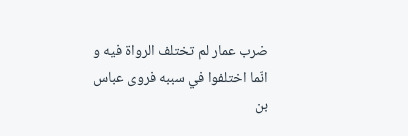ضرب عمار لم تختلف الرواة فيه و انّما اختلفوا في سببه فروى عباس بن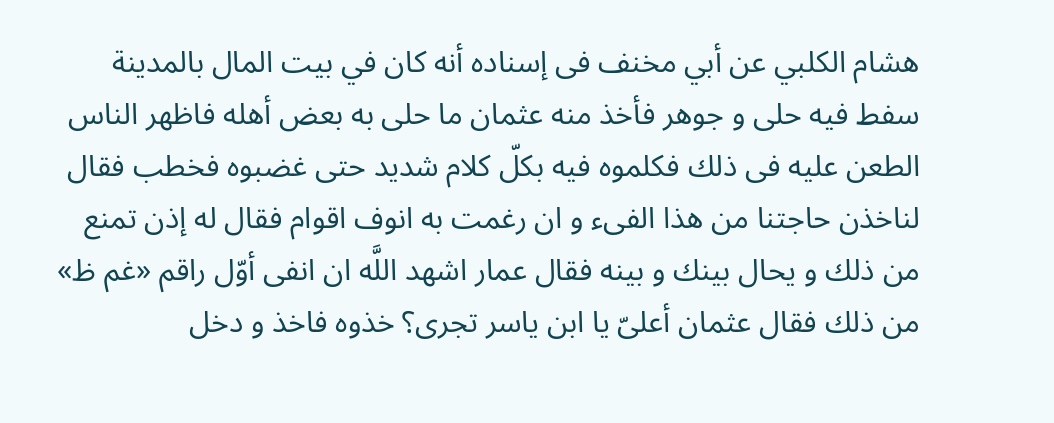هشام الكلبي عن أبي مخنف فى إسناده أنه كان في بيت المال بالمدينة سفط فيه حلى و جوهر فأخذ منه عثمان ما حلى به بعض أهله فاظهر الناس الطعن عليه فى ذلك فكلموه فيه بكلّ كلام شديد حتى غضبوه فخطب فقال لناخذن حاجتنا من هذا الفىء و ان رغمت به انوف اقوام فقال له إذن تمنع من ذلك و يحال بينك و بينه فقال عمار اشهد اللَّه ان انفى أوّل راقم «غم ظ» من ذلك فقال عثمان أعلىّ يا ابن ياسر تجرى؟ خذوه فاخذ و دخل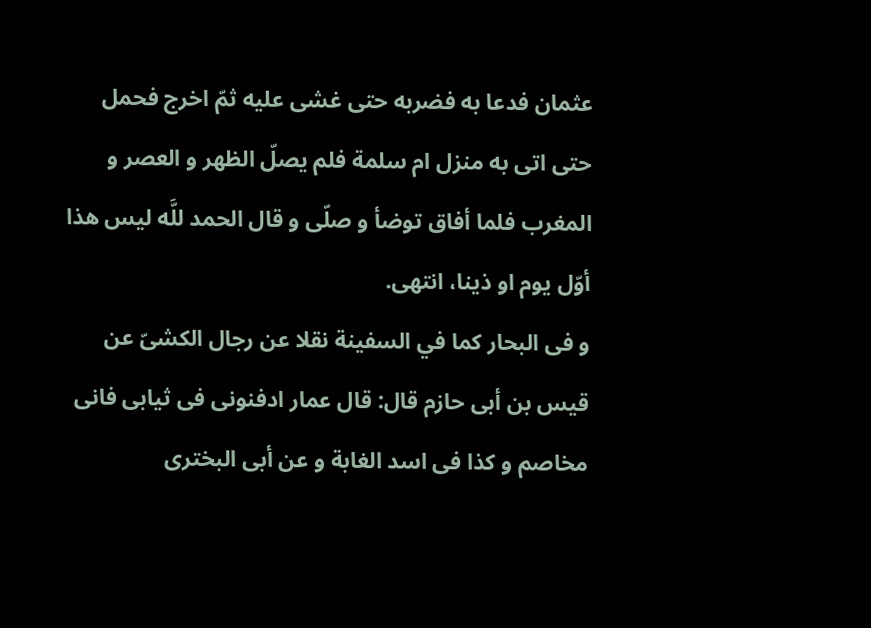عثمان فدعا به فضربه حتى غشى عليه ثمّ اخرج فحمل حتى اتى به منزل ام سلمة فلم يصلّ الظهر و العصر و المغرب فلما أفاق توضأ و صلّى و قال الحمد للَّه ليس هذا أوّل يوم او ذينا، انتهى.
و فى البحار كما في السفينة نقلا عن رجال الكشىّ عن قيس بن أبى حازم قال: قال عمار ادفنونى فى ثيابى فانى مخاصم و كذا فى اسد الغابة و عن أبى البخترى